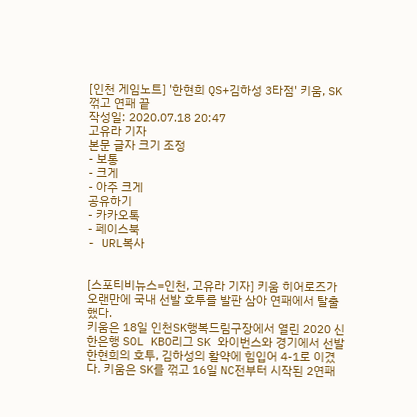[인천 게임노트] '한현희 QS+김하성 3타점' 키움, SK 꺾고 연패 끝
작성일: 2020.07.18 20:47
고유라 기자
본문 글자 크기 조정
- 보통
- 크게
- 아주 크게
공유하기
- 카카오톡
- 페이스북
- URL복사


[스포티비뉴스=인천, 고유라 기자] 키움 히어로즈가 오랜만에 국내 선발 호투를 발판 삼아 연패에서 탈출했다.
키움은 18일 인천SK행복드림구장에서 열린 2020 신한은행 SOL KBO리그 SK 와이번스와 경기에서 선발 한현희의 호투, 김하성의 활약에 힘입어 4-1로 이겼다. 키움은 SK를 꺾고 16일 NC전부터 시작된 2연패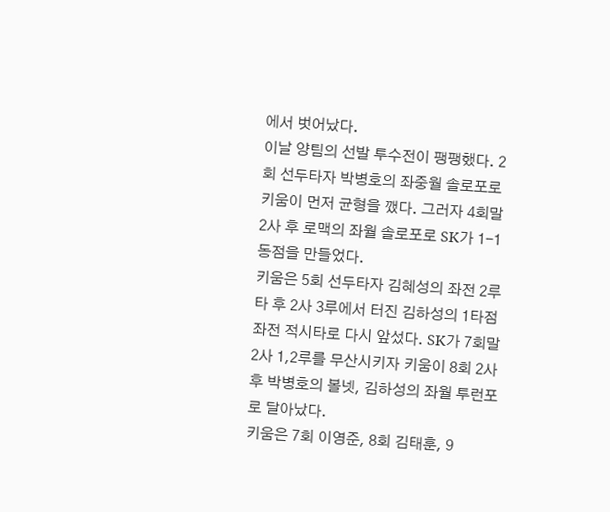에서 벗어났다.
이날 양팀의 선발 투수전이 팽팽했다. 2회 선두타자 박병호의 좌중월 솔로포로 키움이 먼저 균형을 깼다. 그러자 4회말 2사 후 로맥의 좌월 솔로포로 SK가 1-1 동점을 만들었다.
키움은 5회 선두타자 김혜성의 좌전 2루타 후 2사 3루에서 터진 김하성의 1타점 좌전 적시타로 다시 앞섰다. SK가 7회말 2사 1,2루를 무산시키자 키움이 8회 2사 후 박병호의 볼넷, 김하성의 좌월 투런포로 달아났다.
키움은 7회 이영준, 8회 김태훈, 9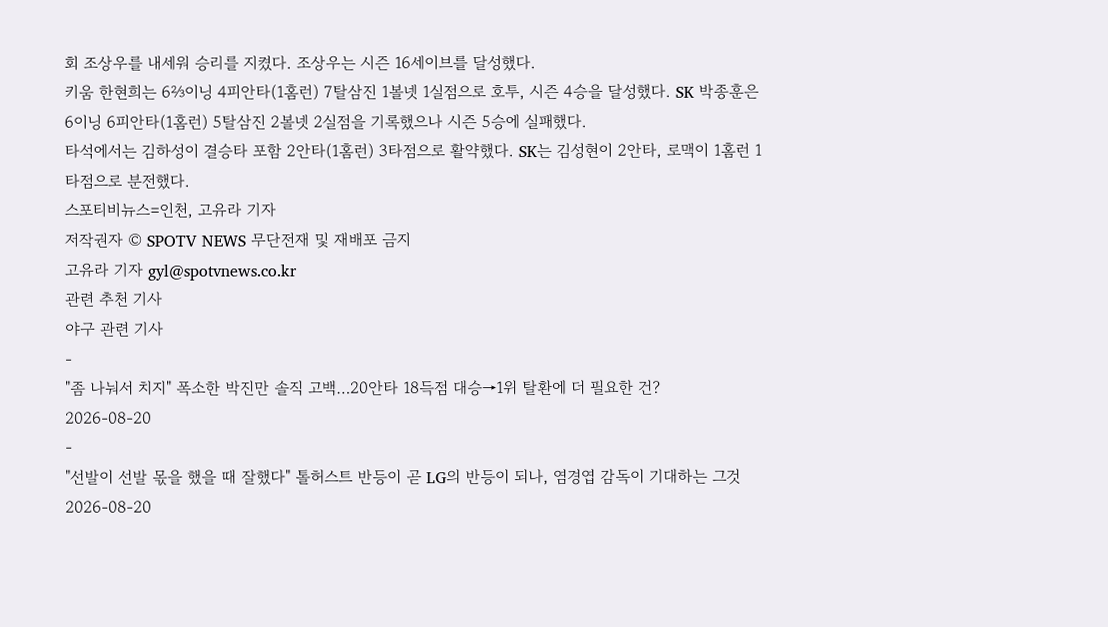회 조상우를 내세워 승리를 지켰다. 조상우는 시즌 16세이브를 달성했다.
키움 한현희는 6⅔이닝 4피안타(1홈런) 7탈삼진 1볼넷 1실점으로 호투, 시즌 4승을 달성했다. SK 박종훈은 6이닝 6피안타(1홈런) 5탈삼진 2볼넷 2실점을 기록했으나 시즌 5승에 실패했다.
타석에서는 김하성이 결승타 포함 2안타(1홈런) 3타점으로 활약했다. SK는 김성현이 2안타, 로맥이 1홈런 1타점으로 분전했다.
스포티비뉴스=인천, 고유라 기자
저작권자 © SPOTV NEWS 무단전재 및 재배포 금지
고유라 기자 gyl@spotvnews.co.kr
관련 추천 기사
야구 관련 기사
-
"좀 나눠서 치지" 폭소한 박진만 솔직 고백…20안타 18득점 대승→1위 탈환에 더 필요한 건?
2026-08-20
-
"선발이 선발 몫을 했을 때 잘했다" 톨허스트 반등이 곧 LG의 반등이 되나, 염경엽 감독이 기대하는 그것
2026-08-20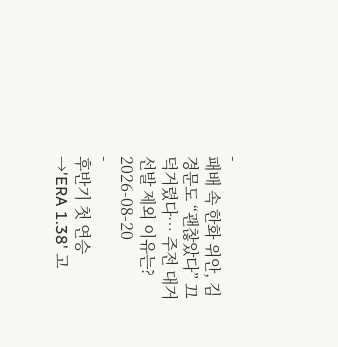-
패배 속 한화 위안, 김경문도 “괜찮았다” 끄덕거렸다… 주전 대거 선발 제외 이유는?
2026-08-20
-
후반기 첫 연승→'ERA 1.38' 고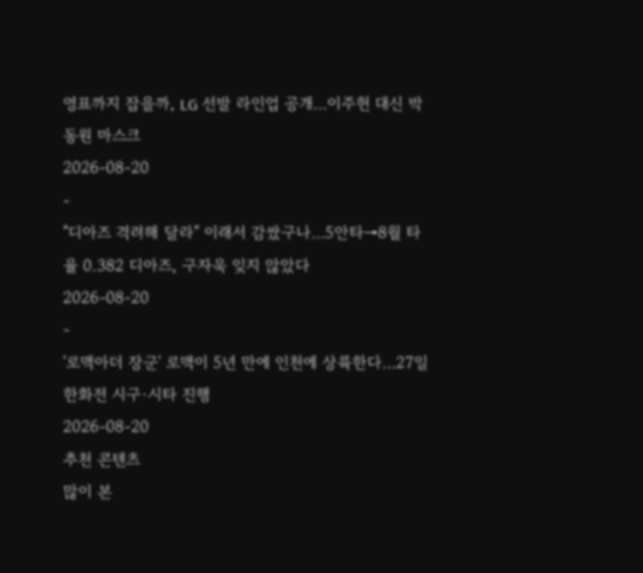영표까지 잡을까, LG 선발 라인업 공개…이주헌 대신 박동원 마스크
2026-08-20
-
"디아즈 격려해 달라" 이래서 감쌌구나…5안타→8월 타율 0.382 디아즈, 구자욱 잊지 않았다
2026-08-20
-
'로맥아더 장군' 로맥이 5년 만에 인천에 상륙한다…27일 한화전 시구·시타 진행
2026-08-20
추천 콘텐츠
많이 본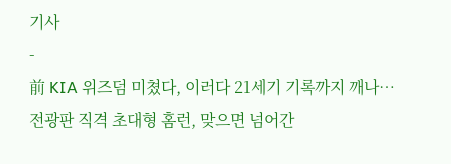기사
-
前 KIA 위즈덤 미쳤다, 이러다 21세기 기록까지 깨나… 전광판 직격 초대형 홈런, 맞으면 넘어간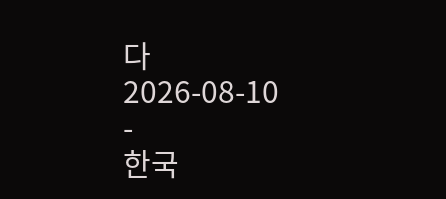다
2026-08-10
-
한국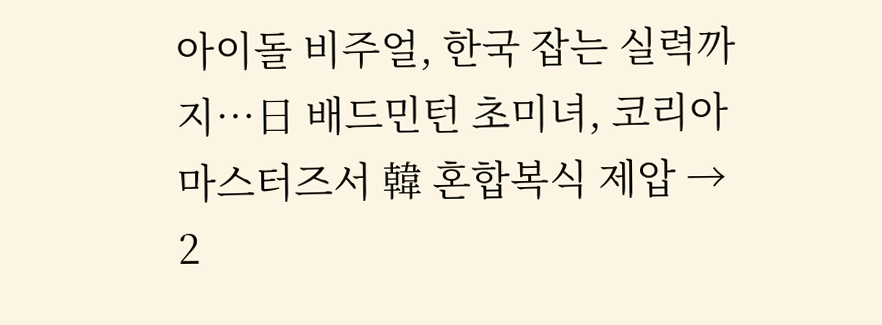아이돌 비주얼, 한국 잡는 실력까지…日 배드민턴 초미녀, 코리아마스터즈서 韓 혼합복식 제압 → 2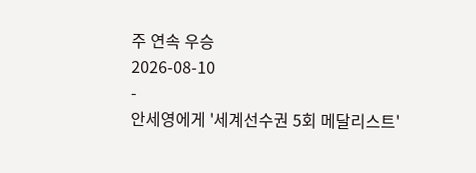주 연속 우승
2026-08-10
-
안세영에게 '세계선수권 5회 메달리스트'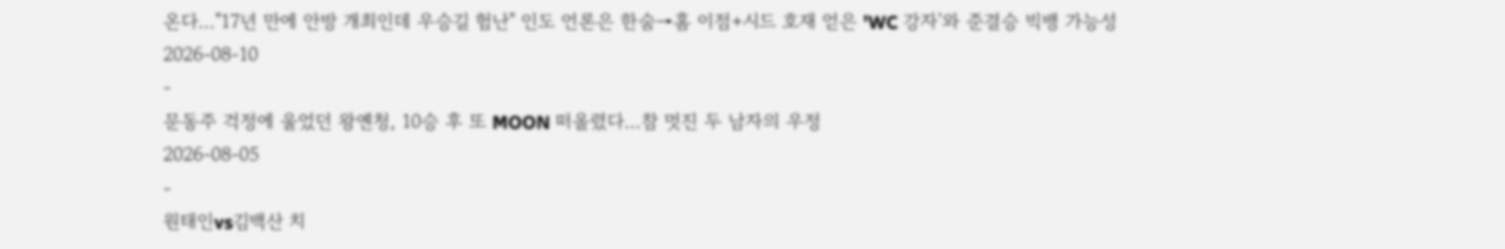온다…"17년 만에 안방 개최인데 우승길 험난" 인도 언론은 한숨→홈 이점+시드 호재 얻은 'WC 강자'와 준결승 빅뱅 가능성
2026-08-10
-
문동주 걱정에 울었던 왕옌청, 10승 후 또 MOON 떠올렸다…참 멋진 두 남자의 우정
2026-08-05
-
원태인vs김백산 치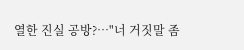열한 진실 공방?…"너 거짓말 좀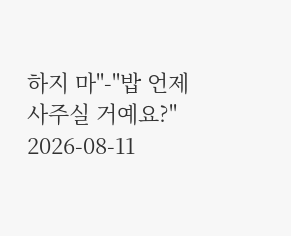하지 마"-"밥 언제 사주실 거예요?"
2026-08-11